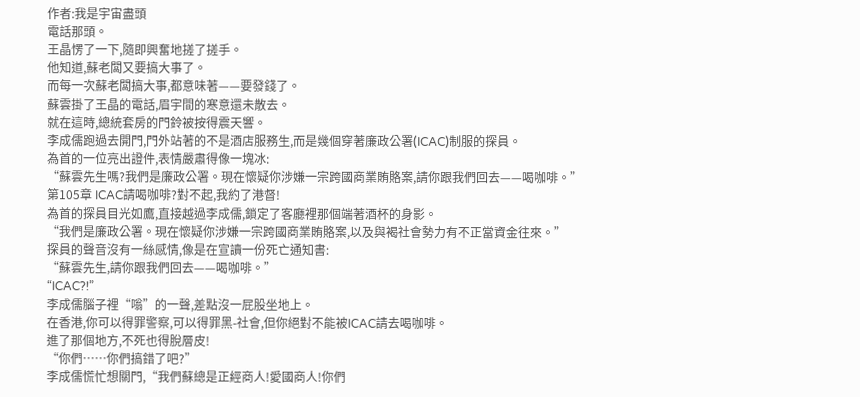作者:我是宇宙盡頭
電話那頭。
王晶愣了一下,隨即興奮地搓了搓手。
他知道,蘇老闆又要搞大事了。
而每一次蘇老闆搞大事,都意味著——要發錢了。
蘇雲掛了王晶的電話,眉宇間的寒意還未散去。
就在這時,總統套房的門鈴被按得震天響。
李成儒跑過去開門,門外站著的不是酒店服務生,而是幾個穿著廉政公署(ICAC)制服的探員。
為首的一位亮出證件,表情嚴肅得像一塊冰:
“蘇雲先生嗎?我們是廉政公署。現在懷疑你涉嫌一宗跨國商業賄賂案,請你跟我們回去——喝咖啡。”
第105章 ICAC請喝咖啡?對不起,我約了港督!
為首的探員目光如鷹,直接越過李成儒,鎖定了客廳裡那個端著酒杯的身影。
“我們是廉政公署。現在懷疑你涉嫌一宗跨國商業賄賂案,以及與褐社會勢力有不正當資金往來。”
探員的聲音沒有一絲感情,像是在宣讀一份死亡通知書:
“蘇雲先生,請你跟我們回去——喝咖啡。”
“ICAC?!”
李成儒腦子裡“嗡”的一聲,差點沒一屁股坐地上。
在香港,你可以得罪警察,可以得罪黑-社會,但你絕對不能被ICAC請去喝咖啡。
進了那個地方,不死也得脫層皮!
“你們……你們搞錯了吧?”
李成儒慌忙想關門,“我們蘇總是正經商人!愛國商人!你們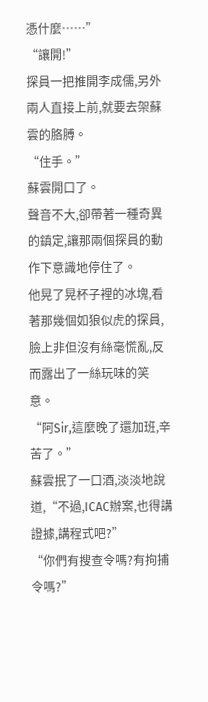憑什麼……”
“讓開!”
探員一把推開李成儒,另外兩人直接上前,就要去架蘇雲的胳膊。
“住手。”
蘇雲開口了。
聲音不大,卻帶著一種奇異的鎮定,讓那兩個探員的動作下意識地停住了。
他晃了晃杯子裡的冰塊,看著那幾個如狼似虎的探員,臉上非但沒有絲毫慌亂,反而露出了一絲玩味的笑意。
“阿Sir,這麼晚了還加班,辛苦了。”
蘇雲抿了一口酒,淡淡地說道,“不過,ICAC辦案,也得講證據,講程式吧?”
“你們有搜查令嗎?有拘捕令嗎?”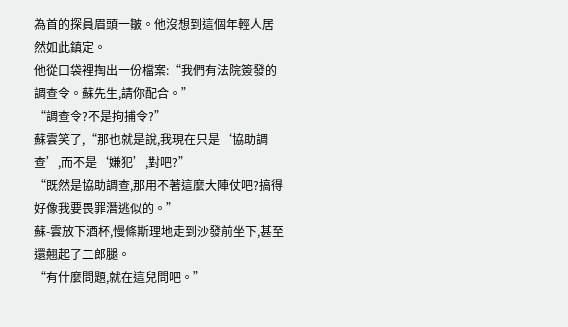為首的探員眉頭一皺。他沒想到這個年輕人居然如此鎮定。
他從口袋裡掏出一份檔案:“我們有法院簽發的調查令。蘇先生,請你配合。”
“調查令?不是拘捕令?”
蘇雲笑了,“那也就是說,我現在只是‘協助調查’,而不是‘嫌犯’,對吧?”
“既然是協助調查,那用不著這麼大陣仗吧?搞得好像我要畏罪潛逃似的。”
蘇-雲放下酒杯,慢條斯理地走到沙發前坐下,甚至還翹起了二郎腿。
“有什麼問題,就在這兒問吧。”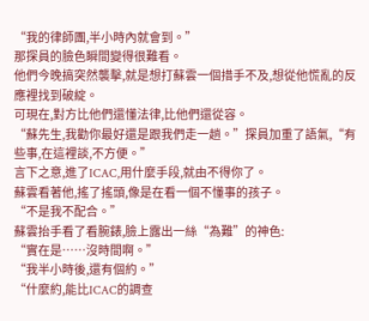“我的律師團,半小時內就會到。”
那探員的臉色瞬間變得很難看。
他們今晚搞突然襲擊,就是想打蘇雲一個措手不及,想從他慌亂的反應裡找到破綻。
可現在,對方比他們還懂法律,比他們還從容。
“蘇先生,我勸你最好還是跟我們走一趟。”探員加重了語氣,“有些事,在這裡談,不方便。”
言下之意,進了ICAC,用什麼手段,就由不得你了。
蘇雲看著他,搖了搖頭,像是在看一個不懂事的孩子。
“不是我不配合。”
蘇雲抬手看了看腕錶,臉上露出一絲“為難”的神色:
“實在是……沒時間啊。”
“我半小時後,還有個約。”
“什麼約,能比ICAC的調查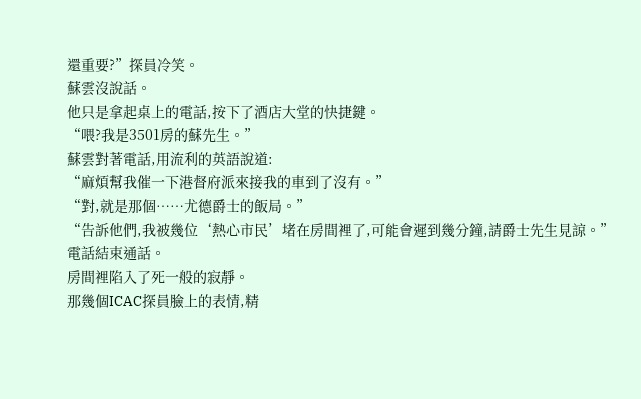還重要?”探員冷笑。
蘇雲沒說話。
他只是拿起桌上的電話,按下了酒店大堂的快捷鍵。
“喂?我是3501房的蘇先生。”
蘇雲對著電話,用流利的英語說道:
“麻煩幫我催一下港督府派來接我的車到了沒有。”
“對,就是那個……尤德爵士的飯局。”
“告訴他們,我被幾位‘熱心市民’堵在房間裡了,可能會遲到幾分鐘,請爵士先生見諒。”
電話結束通話。
房間裡陷入了死一般的寂靜。
那幾個ICAC探員臉上的表情,精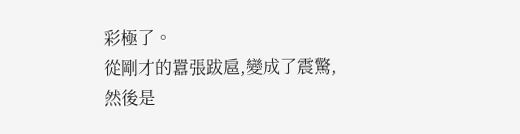彩極了。
從剛才的囂張跋扈,變成了震驚,然後是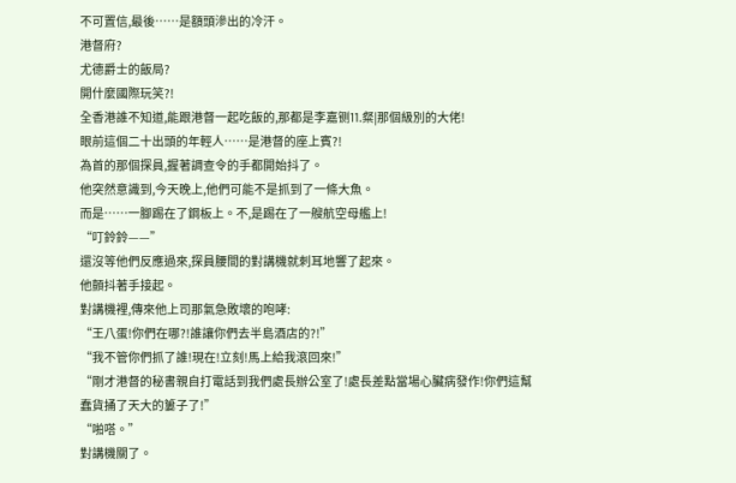不可置信,最後……是額頭滲出的冷汗。
港督府?
尤德爵士的飯局?
開什麼國際玩笑?!
全香港誰不知道,能跟港督一起吃飯的,那都是李嘉铡⒒粲|那個級別的大佬!
眼前這個二十出頭的年輕人……是港督的座上賓?!
為首的那個探員,握著調查令的手都開始抖了。
他突然意識到,今天晚上,他們可能不是抓到了一條大魚。
而是……一腳踢在了鋼板上。不,是踢在了一艘航空母艦上!
“叮鈴鈴——”
還沒等他們反應過來,探員腰間的對講機就刺耳地響了起來。
他顫抖著手接起。
對講機裡,傳來他上司那氣急敗壞的咆哮:
“王八蛋!你們在哪?!誰讓你們去半島酒店的?!”
“我不管你們抓了誰!現在!立刻!馬上給我滾回來!”
“剛才港督的秘書親自打電話到我們處長辦公室了!處長差點當場心臟病發作!你們這幫蠢貨捅了天大的簍子了!”
“啪嗒。”
對講機關了。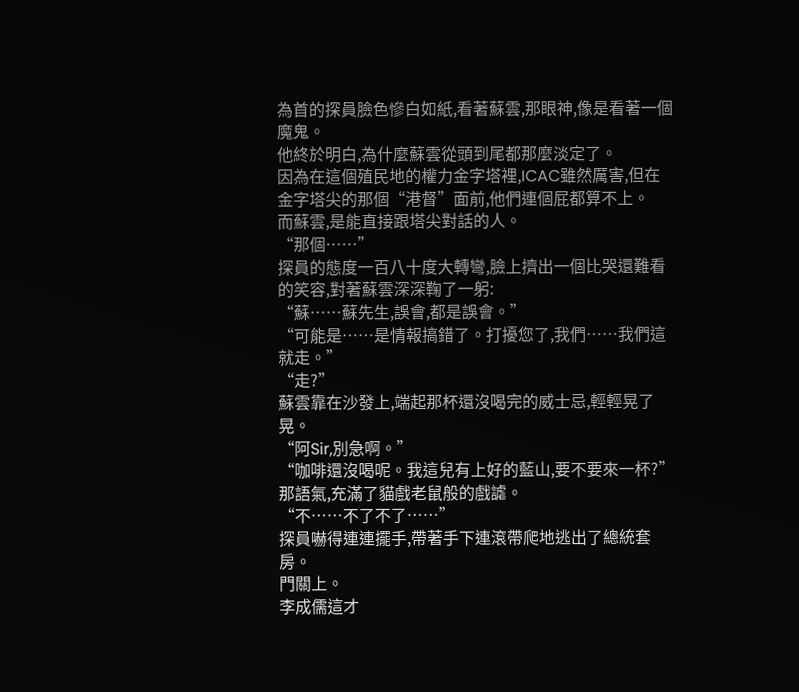為首的探員臉色慘白如紙,看著蘇雲,那眼神,像是看著一個魔鬼。
他終於明白,為什麼蘇雲從頭到尾都那麼淡定了。
因為在這個殖民地的權力金字塔裡,ICAC雖然厲害,但在金字塔尖的那個“港督”面前,他們連個屁都算不上。
而蘇雲,是能直接跟塔尖對話的人。
“那個……”
探員的態度一百八十度大轉彎,臉上擠出一個比哭還難看的笑容,對著蘇雲深深鞠了一躬:
“蘇……蘇先生,誤會,都是誤會。”
“可能是……是情報搞錯了。打擾您了,我們……我們這就走。”
“走?”
蘇雲靠在沙發上,端起那杯還沒喝完的威士忌,輕輕晃了晃。
“阿Sir,別急啊。”
“咖啡還沒喝呢。我這兒有上好的藍山,要不要來一杯?”
那語氣,充滿了貓戲老鼠般的戲謔。
“不……不了不了……”
探員嚇得連連擺手,帶著手下連滾帶爬地逃出了總統套房。
門關上。
李成儒這才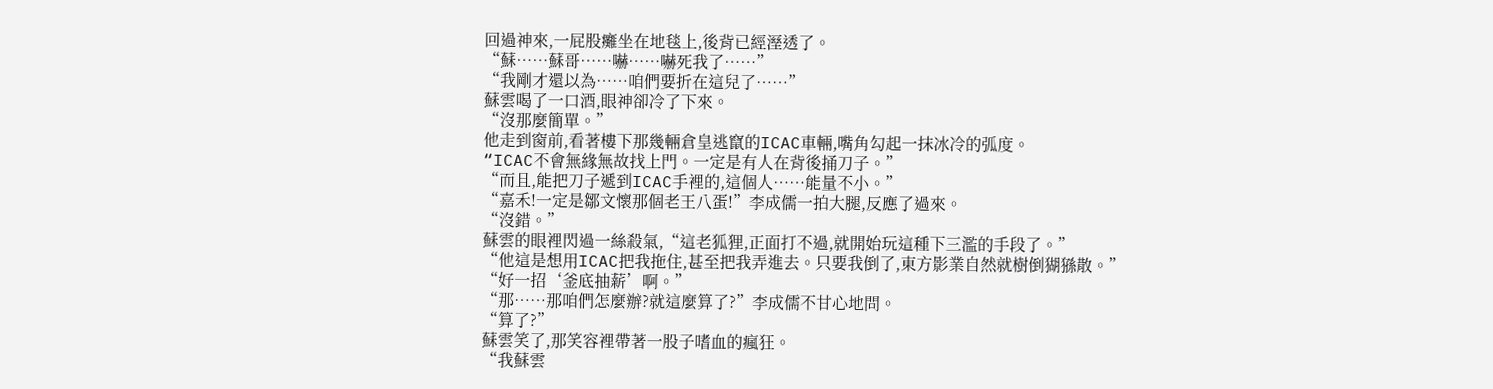回過神來,一屁股癱坐在地毯上,後背已經溼透了。
“蘇……蘇哥……嚇……嚇死我了……”
“我剛才還以為……咱們要折在這兒了……”
蘇雲喝了一口酒,眼神卻冷了下來。
“沒那麼簡單。”
他走到窗前,看著樓下那幾輛倉皇逃竄的ICAC車輛,嘴角勾起一抹冰冷的弧度。
“ICAC不會無緣無故找上門。一定是有人在背後捅刀子。”
“而且,能把刀子遞到ICAC手裡的,這個人……能量不小。”
“嘉禾!一定是鄒文懷那個老王八蛋!”李成儒一拍大腿,反應了過來。
“沒錯。”
蘇雲的眼裡閃過一絲殺氣,“這老狐狸,正面打不過,就開始玩這種下三濫的手段了。”
“他這是想用ICAC把我拖住,甚至把我弄進去。只要我倒了,東方影業自然就樹倒猢猻散。”
“好一招‘釜底抽薪’啊。”
“那……那咱們怎麼辦?就這麼算了?”李成儒不甘心地問。
“算了?”
蘇雲笑了,那笑容裡帶著一股子嗜血的瘋狂。
“我蘇雲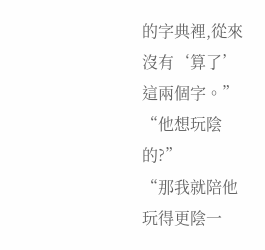的字典裡,從來沒有‘算了’這兩個字。”
“他想玩陰的?”
“那我就陪他玩得更陰一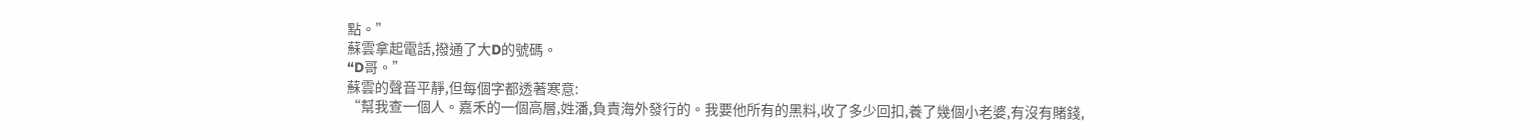點。”
蘇雲拿起電話,撥通了大D的號碼。
“D哥。”
蘇雲的聲音平靜,但每個字都透著寒意:
“幫我查一個人。嘉禾的一個高層,姓潘,負責海外發行的。我要他所有的黑料,收了多少回扣,養了幾個小老婆,有沒有賭錢,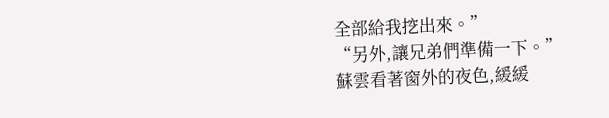全部給我挖出來。”
“另外,讓兄弟們準備一下。”
蘇雲看著窗外的夜色,緩緩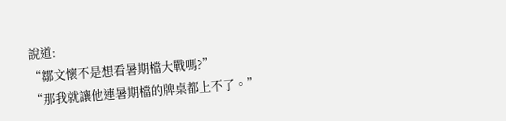說道:
“鄒文懷不是想看暑期檔大戰嗎?”
“那我就讓他連暑期檔的牌桌都上不了。”